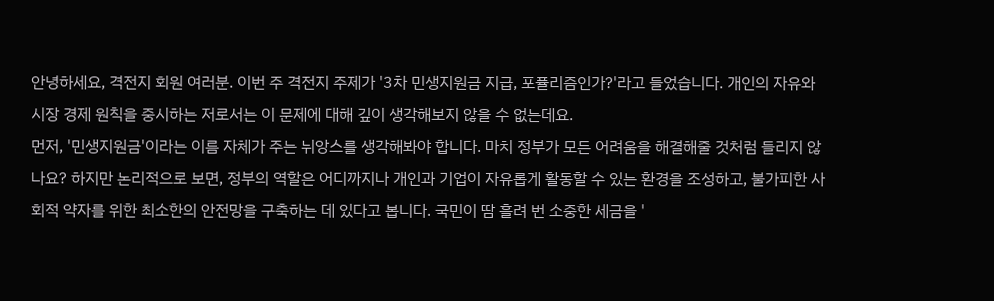안녕하세요, 격전지 회원 여러분. 이번 주 격전지 주제가 '3차 민생지원금 지급, 포퓰리즘인가?'라고 들었습니다. 개인의 자유와 시장 경제 원칙을 중시하는 저로서는 이 문제에 대해 깊이 생각해보지 않을 수 없는데요.
먼저, '민생지원금'이라는 이름 자체가 주는 뉘앙스를 생각해봐야 합니다. 마치 정부가 모든 어려움을 해결해줄 것처럼 들리지 않나요? 하지만 논리적으로 보면, 정부의 역할은 어디까지나 개인과 기업이 자유롭게 활동할 수 있는 환경을 조성하고, 불가피한 사회적 약자를 위한 최소한의 안전망을 구축하는 데 있다고 봅니다. 국민이 땀 흘려 번 소중한 세금을 '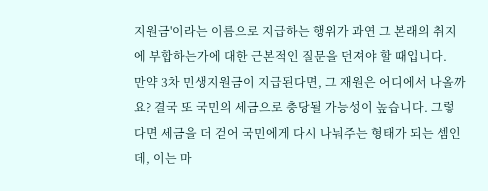지원금'이라는 이름으로 지급하는 행위가 과연 그 본래의 취지에 부합하는가에 대한 근본적인 질문을 던져야 할 때입니다.
만약 3차 민생지원금이 지급된다면, 그 재원은 어디에서 나올까요? 결국 또 국민의 세금으로 충당될 가능성이 높습니다. 그렇다면 세금을 더 걷어 국민에게 다시 나눠주는 형태가 되는 셈인데, 이는 마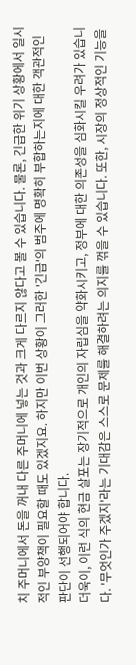치 주머니에서 돈을 꺼내 다른 주머니에 넣는 것과 크게 다르지 않다고 볼 수 있습니다. 물론, 긴급한 위기 상황에서 일시적인 부양책이 필요할 때도 있겠지요. 하지만 이번 상황이 그러한 '긴급'의 범주에 명확히 부합하는지에 대한 객관적인 판단이 선행되어야 합니다.
더욱이, 이런 식의 현금 살포는 장기적으로 개인의 자립심을 약화시키고, 정부에 대한 의존성을 심화시킬 우려가 있습니다. '무엇인가 주겠지'라는 기대감은 스스로 문제를 해결하려는 의지를 꺾을 수 있습니다. 또한, 시장의 정상적인 기능을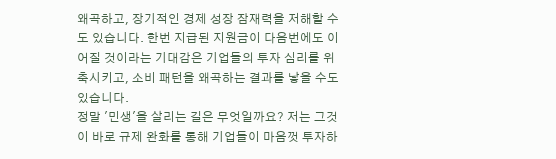왜곡하고, 장기적인 경제 성장 잠재력을 저해할 수도 있습니다. 한번 지급된 지원금이 다음번에도 이어질 것이라는 기대감은 기업들의 투자 심리를 위축시키고, 소비 패턴을 왜곡하는 결과를 낳을 수도 있습니다.
정말 '민생'을 살리는 길은 무엇일까요? 저는 그것이 바로 규제 완화를 통해 기업들이 마음껏 투자하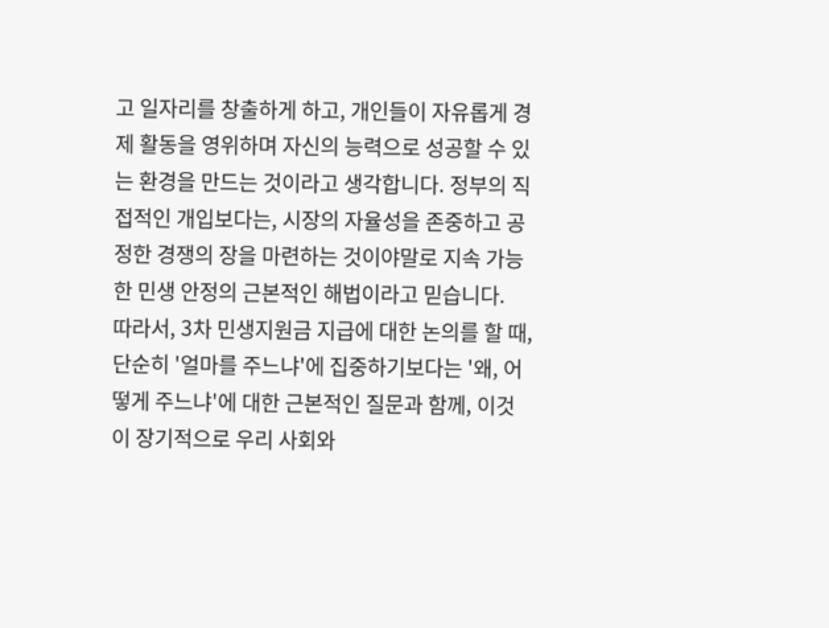고 일자리를 창출하게 하고, 개인들이 자유롭게 경제 활동을 영위하며 자신의 능력으로 성공할 수 있는 환경을 만드는 것이라고 생각합니다. 정부의 직접적인 개입보다는, 시장의 자율성을 존중하고 공정한 경쟁의 장을 마련하는 것이야말로 지속 가능한 민생 안정의 근본적인 해법이라고 믿습니다.
따라서, 3차 민생지원금 지급에 대한 논의를 할 때, 단순히 '얼마를 주느냐'에 집중하기보다는 '왜, 어떻게 주느냐'에 대한 근본적인 질문과 함께, 이것이 장기적으로 우리 사회와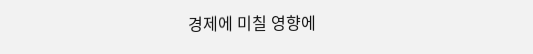경제에 미칠 영향에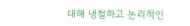대해 냉철하고 논리적인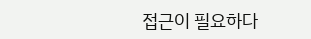접근이 필요하다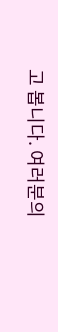고 봅니다. 여러분의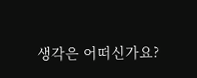생각은 어떠신가요?